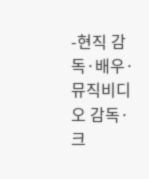-현직 감독·배우·뮤직비디오 감독·크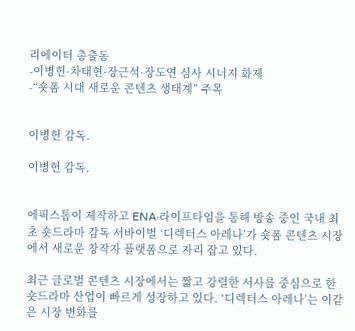리에이터 총출동
-이병헌·차태현·장근석·장도연 심사 시너지 화제
-“숏폼 시대 새로운 콘텐츠 생태계” 주목


이병헌 감독.

이병헌 감독.


에픽스톰이 제작하고 ENA·라이프타임을 통해 방송 중인 국내 최초 숏드라마 감독 서바이벌 ‘디렉터스 아레나’가 숏폼 콘텐츠 시장에서 새로운 창작자 플랫폼으로 자리 잡고 있다.

최근 글로벌 콘텐츠 시장에서는 짧고 강렬한 서사를 중심으로 한 숏드라마 산업이 빠르게 성장하고 있다. ‘디렉터스 아레나’는 이같은 시장 변화를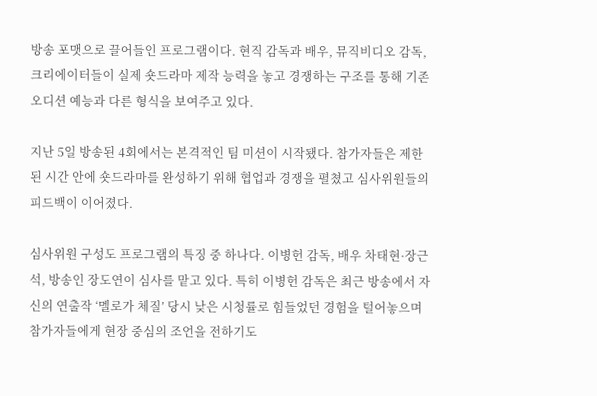방송 포맷으로 끌어들인 프로그램이다. 현직 감독과 배우, 뮤직비디오 감독, 크리에이터들이 실제 숏드라마 제작 능력을 놓고 경쟁하는 구조를 통해 기존 오디션 예능과 다른 형식을 보여주고 있다.

지난 5일 방송된 4회에서는 본격적인 팀 미션이 시작됐다. 참가자들은 제한된 시간 안에 숏드라마를 완성하기 위해 협업과 경쟁을 펼쳤고 심사위원들의 피드백이 이어졌다.

심사위원 구성도 프로그램의 특징 중 하나다. 이병헌 감독, 배우 차태현·장근석, 방송인 장도연이 심사를 맡고 있다. 특히 이병헌 감독은 최근 방송에서 자신의 연출작 ‘멜로가 체질’ 당시 낮은 시청률로 힘들었던 경험을 털어놓으며 참가자들에게 현장 중심의 조언을 전하기도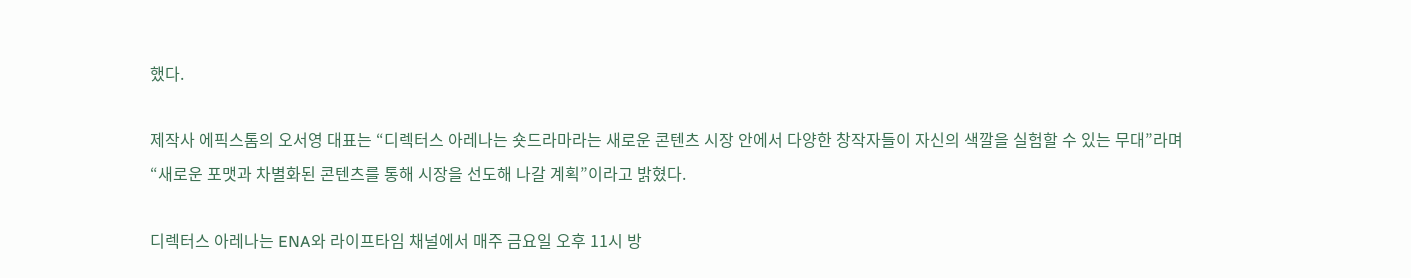했다.

제작사 에픽스톰의 오서영 대표는 “디렉터스 아레나는 숏드라마라는 새로운 콘텐츠 시장 안에서 다양한 창작자들이 자신의 색깔을 실험할 수 있는 무대”라며 “새로운 포맷과 차별화된 콘텐츠를 통해 시장을 선도해 나갈 계획”이라고 밝혔다.

디렉터스 아레나는 ENA와 라이프타임 채널에서 매주 금요일 오후 11시 방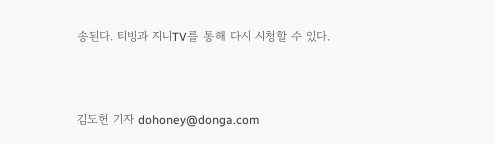송된다. 티빙과 지니TV를 통해 다시 시청할 수 있다.



김도헌 기자 dohoney@donga.com